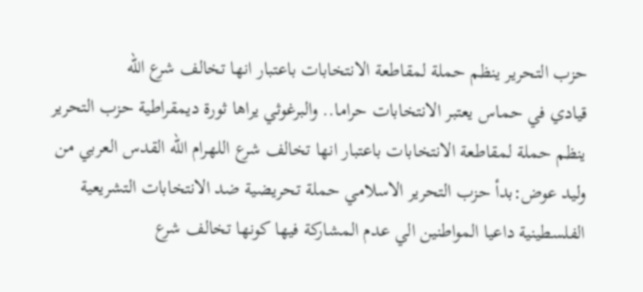حزب التحرير ينظم حملة لمقاطعة الانتخابات باعتبار انها تخالف شرع الله
قيادي في حماس يعتبر الانتخابات حراما.. والبرغوثي يراها ثورة ديمقراطية حزب التحرير ينظم حملة لمقاطعة الانتخابات باعتبار انها تخالف شرع اللهرام الله القدس العربي من وليد عوض:بدأ حزب التحرير الاسلامي حملة تحريضية ضد الانتخابات التشريعية الفلسطينية داعيا المواطنين الي عدم المشاركة فيها كونها تخالف شرع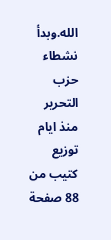الله.وبدأ نشطاء حزب التحرير منذ ايام توزيع كتيب من 88 صفحة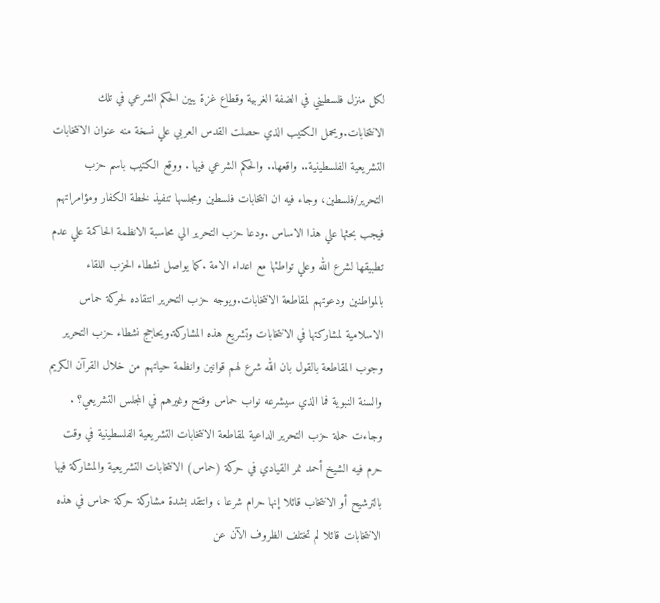لكل منزل فلسطيني في الضفة الغربية وقطاع غزة يبين الحكم الشرعي في تلك الانتخابات.ويحمل الكتيب الذي حصلت القدس العربي علي نسخة منه عنوان الانتخابات التشريعية الفلسطينية.. واقعها.. والحكم الشرعي فيها . ووقع الكتيب باسم حزب التحرير/فلسطين، وجاء فيه ان انتخابات فلسطين ومجلسها تنفيذ لخطة الكفار ومؤامراتهم فيجب بحثها علي هذا الاساس .ودعا حزب التحرير الي محاسبة الانظمة الحاكمة علي عدم تطبيقها لشرع الله وعلي تواطئها مع اعداء الامة .كما يواصل نشطاء الحزب اللقاء بالمواطنين ودعوتهم لمقاطعة الانتخابات.ويوجه حزب التحرير انتقاده لحركة حماس الاسلامية لمشاركتها في الانتخابات وتشريع هذه المشاركة.ويحاجج نشطاء حزب التحرير وجوب المقاطعة بالقول بان الله شرع لهم قوانين وانظمة حياتهم من خلال القرآن الكريم والسنة النبوية فما الذي سيشرعه نواب حماس وفتح وغيرهم في المجلس التشريعي؟ . وجاءت حملة حزب التحرير الداعية لمقاطعة الانتخابات التشريعية الفلسطينية في وقت حرم فيه الشيخ أحمد نمر القيادي في حركة (حماس) الانتخابات التشريعية والمشاركة فيها بالترشيح أو الانتخاب قائلا إنها حرام شرعا ، وانتقد بشدة مشاركة حركة حماس في هذه الانتخابات قائلا لم تختلف الظروف الآن عن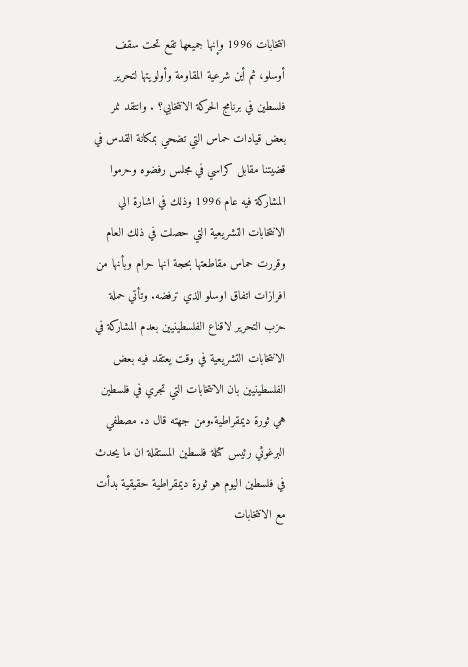انتخابات 1996 وإنها جميعها تقع تحت سقف أوسلو، ثم أين شرعية المقاومة وأولويتها لتحرير فلسطين في برنامج الحركة الانتخابي؟ . وانتقد نمر بعض قيادات حماس التي تضحي بمكانة القدس في قضيتنا مقابل كراسي في مجلس رفضوه وحرموا المشاركة فيه عام 1996 وذلك في اشارة الي الانتخابات التشريعية التي حصلت في ذلك العام وقررت حماس مقاطعتها بحجة انها حرام وبأنها من افرازات اتفاق اوسلو الذي ترفضه. وتأتي حملة حزب التحرير لاقناع الفلسطينيين بعدم المشاركة في الانتخابات التشريعية في وقت يعتقد فيه بعض الفلسطينيين بان الانتخابات التي تجري في فلسطين هي ثورة ديمقراطية.ومن جهته قال د. مصطفي البرغوثي رئيس كتلة فلسطين المستقلة ان ما يحدث في فلسطين اليوم هو ثورة ديمقراطية حقيقية بدأت مع الانتخابات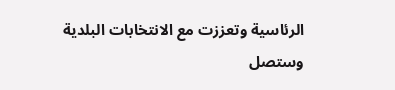الرئاسية وتعززت مع الانتخابات البلدية وستصل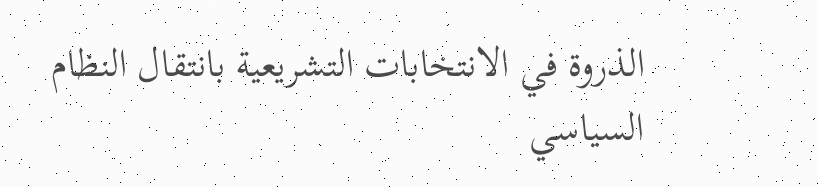الذروة في الانتخابات التشريعية بانتقال النظام السياسي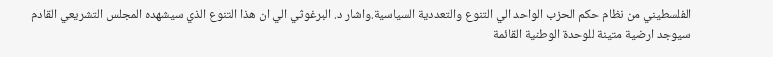الفلسطيني من نظام حكم الحزب الواحد الي التنوع والتعددية السياسية.واشار د. البرغوثي الي ان هذا التنوع الذي سيشهده المجلس التشريعي القادم سيوجد ارضية متينة للوحدة الوطنية القائمة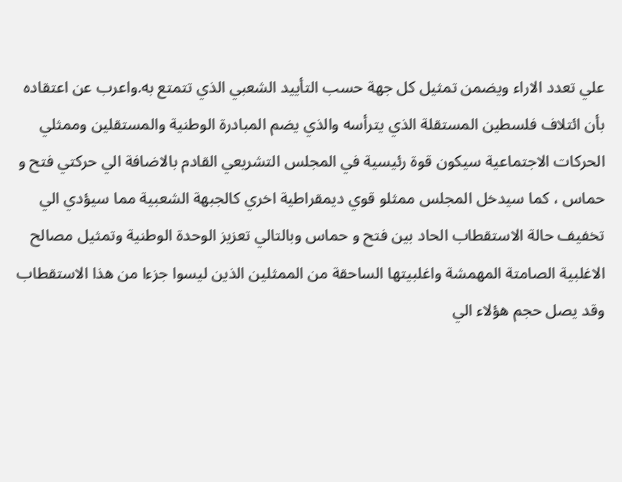علي تعدد الاراء ويضمن تمثيل كل جهة حسب التأييد الشعبي الذي تتمتع به.واعرب عن اعتقاده بأن ائتلاف فلسطين المستقلة الذي يترأسه والذي يضم المبادرة الوطنية والمستقلين وممثلي الحركات الاجتماعية سيكون قوة رئيسية في المجلس التشريعي القادم بالاضافة الي حركتي فتح و حماس ، كما سيدخل المجلس ممثلو قوي ديمقراطية اخري كالجبهة الشعبية مما سيؤدي الي تخفيف حالة الاستقطاب الحاد بين فتح و حماس وبالتالي تعزيز الوحدة الوطنية وتمثيل مصالح الاغلبية الصامتة المهمشة واغلبيتها الساحقة من الممثلين الذين ليسوا جزءا من هذا الاستقطاب وقد يصل حجم هؤلاء الي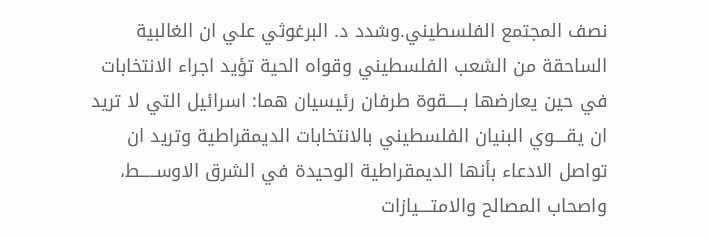نصف المجتمع الفلسطيني.وشدد د. البرغوثي علي ان الغالبية الساحقة من الشعب الفلسطيني وقواه الحية تؤيد اجراء الانتخابات في حين يعارضها بـــــقوة طرفان رئيسيان هما: اسرائيل التي لا تريد ان يقــــوي البنيان الفلسطيني بالانتخابات الديمقراطية وتريد ان تواصل الادعاء بأنها الديمقراطية الوحيدة في الشرق الاوســـــط، واصحاب المصالح والامتــــيازات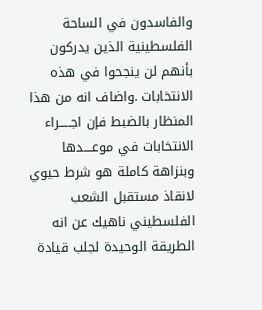والفاسدون في الساحة الفلسطينية الذين يدركون بأنهم لن ينجحوا في هذه الانتخابات .واضاف انه من هذا المنظار بالضبط فإن اجـــــراء الانتخابات في موعــــدها وبنزاهة كاملة هو شرط حيوي لانقاذ مستقبل الشعب الفلسطيني ناهيك عن انه الطريقة الوحيدة لجلب قيادة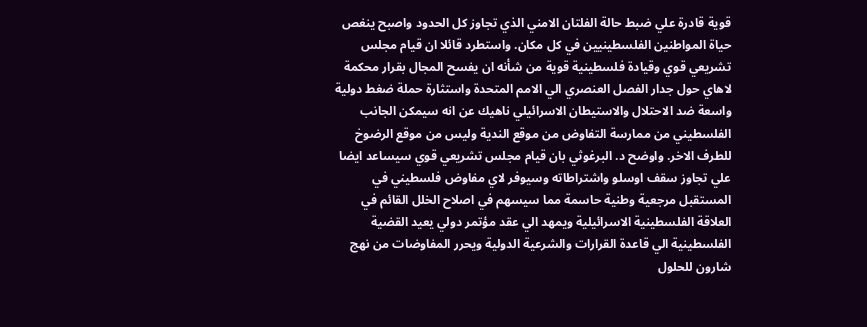قوية قادرة علي ضبط حالة الفلتان الامني الذي تجاوز كل الحدود واصبح ينغص حياة المواطنين الفلسطينيين في كل مكان. واستطرد قائلا ان قيام مجلس تشريعي قوي وقيادة فلسطينية قوية من شأنه ان يفسح المجال بقرار محكمة لاهاي حول جدار الفصل العنصري الي الامم المتحدة واستثارة حملة ضغط دولية واسعة ضد الاحتلال والاستيطان الاسرائيلي ناهيك عن انه سيمكن الجانب الفلسطيني من ممارسة التفاوض من موقع الندية وليس من موقع الرضوخ للطرف الاخر. واوضح د. البرغوثي بان قيام مجلس تشريعي قوي سيساعد ايضا علي تجاوز سقف اوسلو واشتراطاته وسيوفر لاي مفاوض فلسطيني في المستقبل مرجعية وطنية حاسمة مما سيسهم في اصلاح الخلل القائم في العلاقة الفلسطينية الاسرائيلية ويمهد الي عقد مؤتمر دولي يعيد القضية الفلسطينية الي قاعدة القرارات والشرعية الدولية ويحرر المفاوضات من نهج شارون للحلول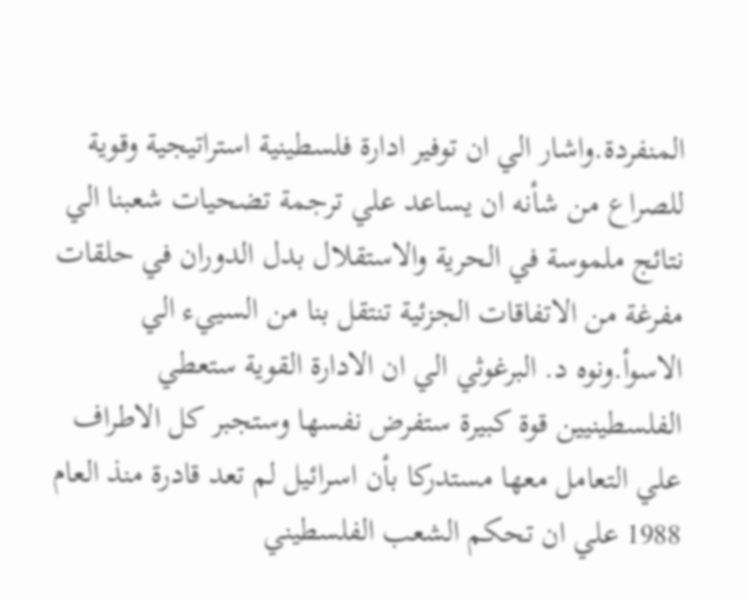المنفردة.واشار الي ان توفير ادارة فلسطينية استراتيجية وقوية للصراع من شأنه ان يساعد علي ترجمة تضحيات شعبنا الي نتائج ملموسة في الحرية والاستقلال بدل الدوران في حلقات مفرغة من الاتفاقات الجزئية تنتقل بنا من السييء الي الاسوأ.ونوه د. البرغوثي الي ان الادارة القوية ستعطي الفلسطينيين قوة كبيرة ستفرض نفسها وستجبر كل الاطراف علي التعامل معها مستدركا بأن اسرائيل لم تعد قادرة منذ العام 1988 علي ان تحكم الشعب الفلسطيني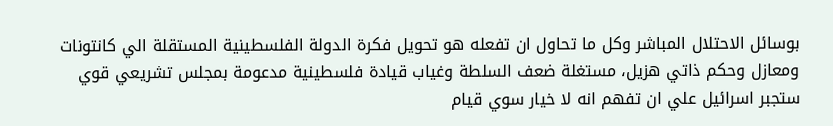بوسائل الاحتلال المباشر وكل ما تحاول ان تفعله هو تحويل فكرة الدولة الفلسطينية المستقلة الي كانتونات ومعازل وحكم ذاتي هزيل، مستغلة ضعف السلطة وغياب قيادة فلسطينية مدعومة بمجلس تشريعي قوي ستجبر اسرائيل علي ان تفهم انه لا خيار سوي قيام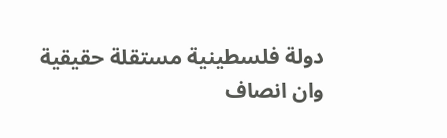دولة فلسطينية مستقلة حقيقية وان انصاف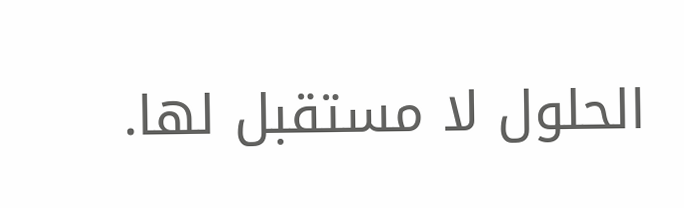الحلول لا مستقبل لها.